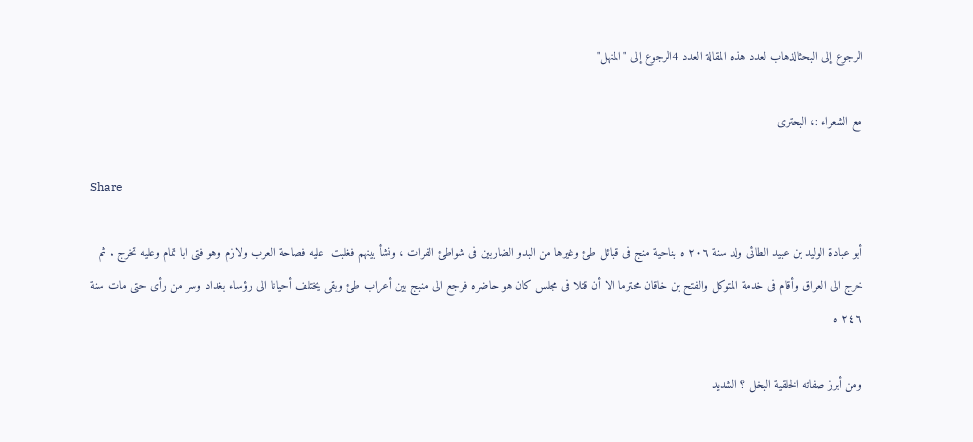الرجوع إلى البحثالذهاب لعدد هذه المقالة العدد 4الرجوع إلى "المنهل"

مع الشعراء :، البحترى

Share

أبو عبادة الوليد بن عبيد الطائى ولد سنة ٢٠٦ ه بناحية منج فى قبائل طئ وغيرها من البدو الضاربين فى شواطئ الفرات ، ونشأ بينهم فغلبت  عليه فصاحة العرب ولازم وهو فتى ابا تمام وعليه تخرج . ثم خرج الى العراق وأقام فى خدمة المتوكل والفتح بن خاقان محترما الا أن قتلا فى مجلس كان هو حاضره فرجع الى منبج بين أعراب طئ وبقى يختلف أحيانا الى رؤساء بغداد وسر من رأى حتى مات سنة ٢٤٦ ه

ومن أبرز صفاته الخلقية البخل ؟ الشديد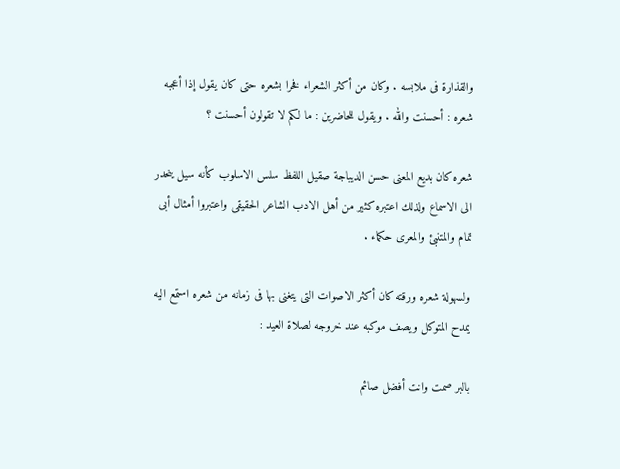والقذارة فى ملابسه . وكان من أكثر الشعراء فخرا بشعره حتى كان يقول إذا أعجبه شعره : أحسنت والله . ويقول للحاضرين : ما لكم لا تقولون أحسنت ؟

شعره كان بديع المعنى حسن الديباجة صقيل اللفظ سلس الاسلوب كأنه سيل ينحدر الى الاسماع ولذلك اعتبره كثير من أهل الادب الشاعر الحقيقى واعتبروا أمثال أبى تمام والمتنبئ والمعرى حكماء .

ولسهولة شعره ورقته كان أكثر الاصوات التى يتغنى بها فى زمانه من شعره استمع اليه يمدح المتوكل ويصف موكبه عند خروجه لصلاة العيد :

بالبر صمت وانت أفضل صائم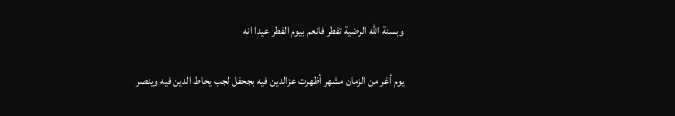وبسنة الله الرضية تفطر فانعم بيوم الفطر عيدا انه

يوم أغر من الزمان مشهر أظهرت عزالدين فيه بجحفل لجب يحاط الدين فيه وينصر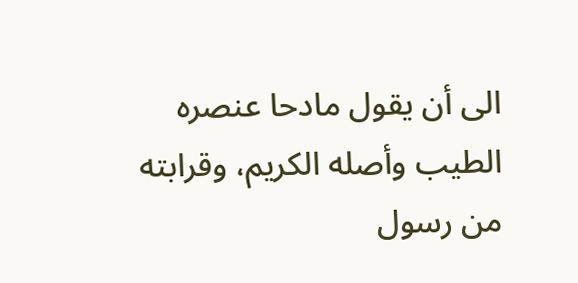الى أن يقول مادحا عنصره الطيب وأصله الكريم، وقرابته من رسول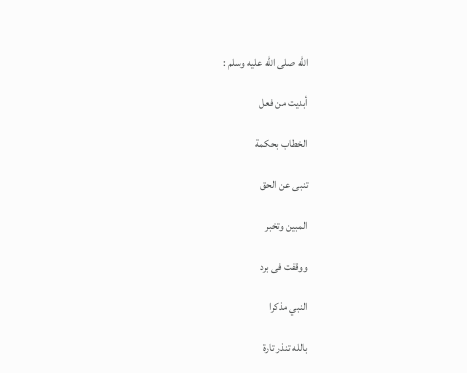الله صلى الله عليه وسلم :

أبديت من فعل

الخطاب بحكمة

تنبى عن الحق

المبين وتخبر

ووقفت فى برد

النبي مذكرا

بالله تنذر تارة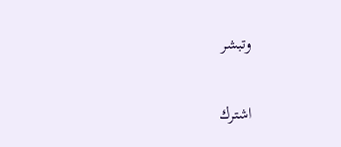وتبشر

اشترك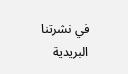في نشرتنا البريدية